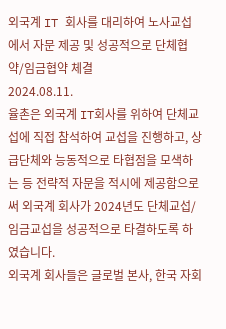외국계 IT 회사를 대리하여 노사교섭에서 자문 제공 및 성공적으로 단체협약/임금협약 체결
2024.08.11.
율촌은 외국계 IT회사를 위하여 단체교섭에 직접 참석하여 교섭을 진행하고, 상급단체와 능동적으로 타협점을 모색하는 등 전략적 자문을 적시에 제공함으로써 외국계 회사가 2024년도 단체교섭/임금교섭을 성공적으로 타결하도록 하였습니다.
외국계 회사들은 글로벌 본사, 한국 자회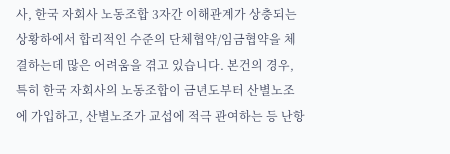사, 한국 자회사 노동조합 3자간 이해관계가 상충되는 상황하에서 합리적인 수준의 단체협약/임금협약을 체결하는데 많은 어려움을 겪고 있습니다. 본건의 경우, 특히 한국 자회사의 노동조합이 금년도부터 산별노조에 가입하고, 산별노조가 교섭에 적극 관여하는 등 난항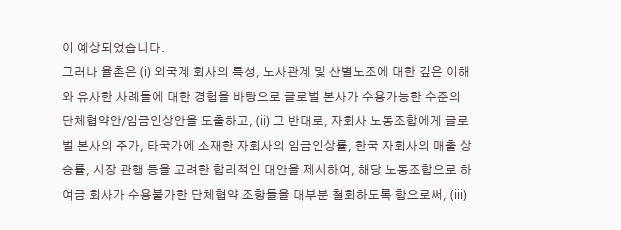이 예상되었습니다.
그러나 율촌은 (i) 외국계 회사의 특성, 노사관계 및 산별노조에 대한 깊은 이해와 유사한 사례들에 대한 경험을 바탕으로 글로벌 본사가 수용가능한 수준의 단체협약안/임금인상안을 도출하고, (ii) 그 반대로, 자회사 노동조합에게 글로벌 본사의 주가, 타국가에 소재한 자회사의 임금인상률, 한국 자회사의 매출 상승률, 시장 관행 등을 고려한 합리적인 대안을 제시하여, 해당 노동조합으로 하여금 회사가 수용불가한 단체협약 조항들을 대부분 철회하도록 함으로써, (iii)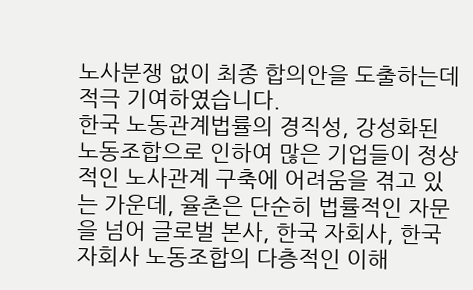노사분쟁 없이 최종 합의안을 도출하는데 적극 기여하였습니다.
한국 노동관계법률의 경직성, 강성화된 노동조합으로 인하여 많은 기업들이 정상적인 노사관계 구축에 어려움을 겪고 있는 가운데, 율촌은 단순히 법률적인 자문을 넘어 글로벌 본사, 한국 자회사, 한국 자회사 노동조합의 다층적인 이해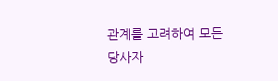관계를 고려하여 모든 당사자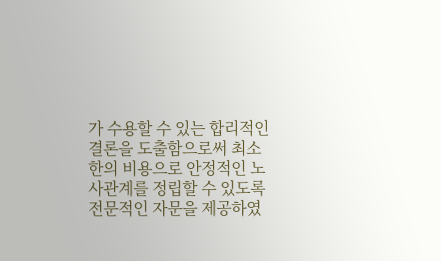가 수용할 수 있는 합리적인 결론을 도출함으로써 최소한의 비용으로 안정적인 노사관계를 정립할 수 있도록 전문적인 자문을 제공하였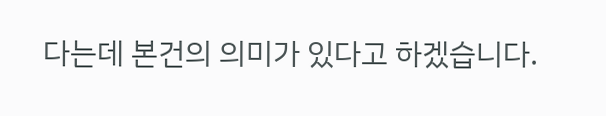다는데 본건의 의미가 있다고 하겠습니다.